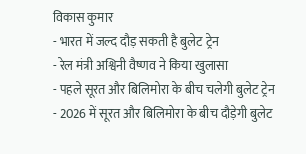विकास कुमार
- भारत में जल्द दौड़ सकती है बुलेट ट्रेन
- रेल मंत्री अश्विनी वैष्णव ने किया खुलासा
- पहले सूरत और बिलिमोरा के बीच चलेगी बुलेट ट्रेन
- 2026 में सूरत और बिलिमोरा के बीच दौड़ेगी बुलेट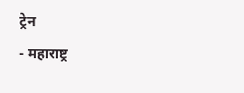ट्रेन
- महाराष्ट्र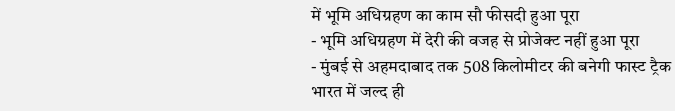में भूमि अधिग्रहण का काम सौ फीसदी हुआ पूरा
- भूमि अधिग्रहण में देरी की वजह से प्रोजेक्ट नहीं हुआ पूरा
- मुंबई से अहमदाबाद तक 508 किलोमीटर की बनेगी फास्ट ट्रैक
भारत में जल्द ही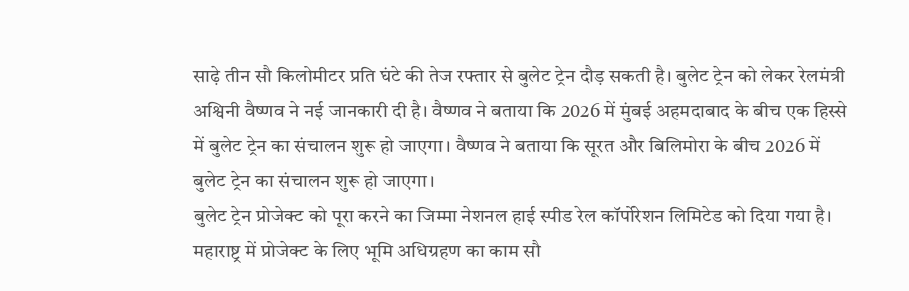साढ़े तीन सौ किलोमीटर प्रति घंटे की तेज रफ्तार से बुलेट ट्रेन दौड़ सकती है। बुलेट ट्रेन को लेकर रेलमंत्री अश्विनी वैष्णव ने नई जानकारी दी है। वैष्णव ने बताया कि 2026 में मुंबई अहमदाबाद के बीच एक हिस्से में बुलेट ट्रेन का संचालन शुरू हो जाएगा। वैष्णव ने बताया कि सूरत और बिलिमोरा के बीच 2026 में बुलेट ट्रेन का संचालन शुरू हो जाएगा।
बुलेट ट्रेन प्रोजेक्ट को पूरा करने का जिम्मा नेशनल हाई स्पीड रेल कॉर्पोरेशन लिमिटेड को दिया गया है। महाराष्ट्र में प्रोजेक्ट के लिए भूमि अधिग्रहण का काम सौ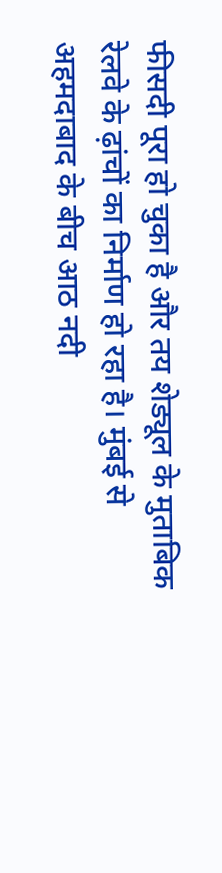फीसदी पूरा हो चुका है और तय शेड्यूल के मुताबिक रेलवे के ढ़ांचों का निर्माण हो रहा है। मुंबई से अहमदाबाद के बीच आठ नदी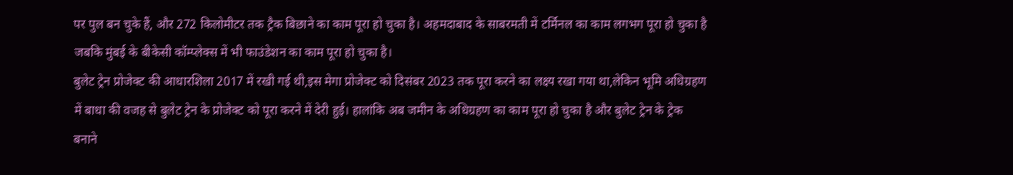पर पुल बन चुके हैं, और 272 किलोमीटर तक ट्रैक बिछाने का काम पूरा हो चुका है। अहमदाबाद के साबरमती में टर्मिनल का काम लगभग पूरा हो चुका है जबकि मुंबई के बीकेसी कॉम्प्लेक्स में भी फाउंडेशन का काम पूरा हो चुका है।
बुलेट ट्रेन प्रोजेक्ट की आधारशिला 2017 में रखी गई थी,इस मेगा प्रोजेक्ट को दिसंबर 2023 तक पूरा करने का लक्ष्य रखा गया था,लेकिन भूमि अधिग्रहण में बाधा की वजह से बुलेट ट्रेन के प्रोजेक्ट को पूरा करने में देरी हुई। हालांकि अब जमीन के अधिग्रहण का काम पूरा हो चुका है और बुलेट ट्रेन के ट्रेक बनाने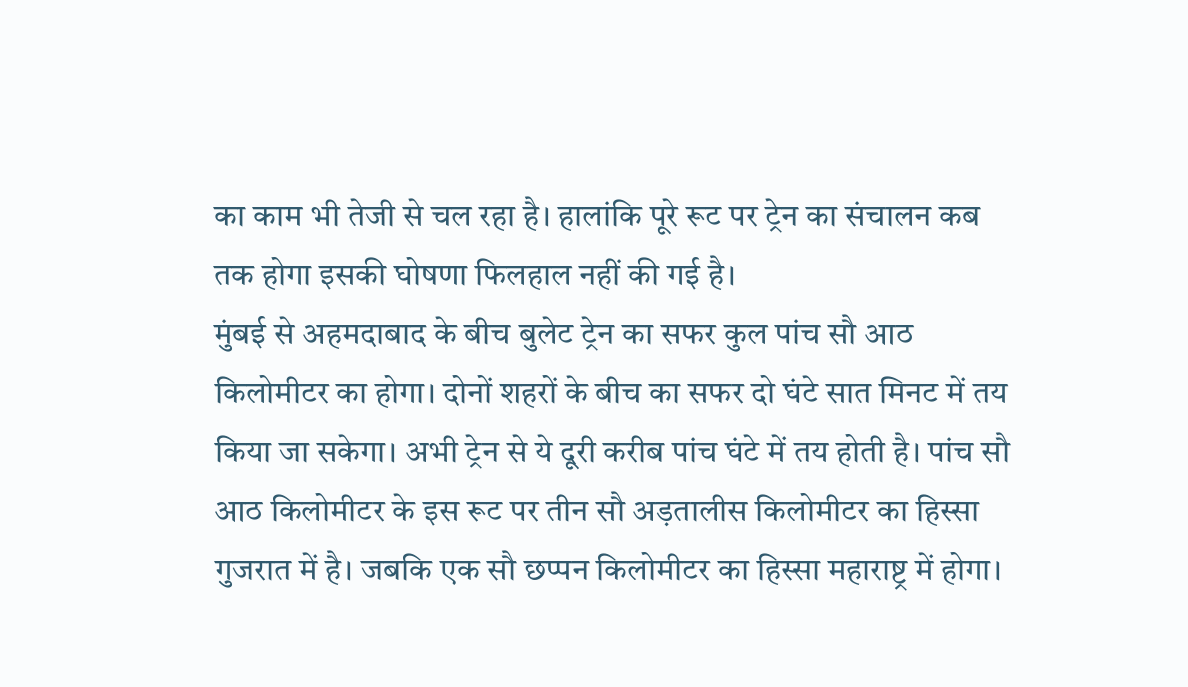का काम भी तेजी से चल रहा है। हालांकि पूरे रूट पर ट्रेन का संचालन कब तक होगा इसकी घोषणा फिलहाल नहीं की गई है।
मुंबई से अहमदाबाद के बीच बुलेट ट्रेन का सफर कुल पांच सौ आठ किलोमीटर का होगा। दोनों शहरों के बीच का सफर दो घंटे सात मिनट में तय किया जा सकेगा। अभी ट्रेन से ये दूरी करीब पांच घंटे में तय होती है। पांच सौ आठ किलोमीटर के इस रूट पर तीन सौ अड़तालीस किलोमीटर का हिस्सा गुजरात में है। जबकि एक सौ छप्पन किलोमीटर का हिस्सा महाराष्ट्र में होगा।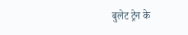बुलेट ट्रेन के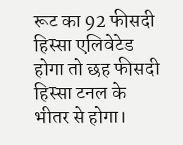रूट का 92 फीसदी हिस्सा एलिवेटेड होगा तो छह फीसदी हिस्सा टनल के भीतर से होगा।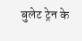बुलेट ट्रेन के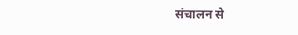संचालन से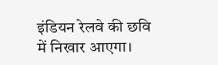इंडियन रेलवे की छवि में निखार आएगा।